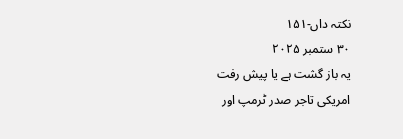نکتہ داں-۱۵۱
۳۰ ستمبر ۲۰۲۵
یہ باز گشت ہے یا پیش رفت
امریکی تاجر صدر ٹرمپ اور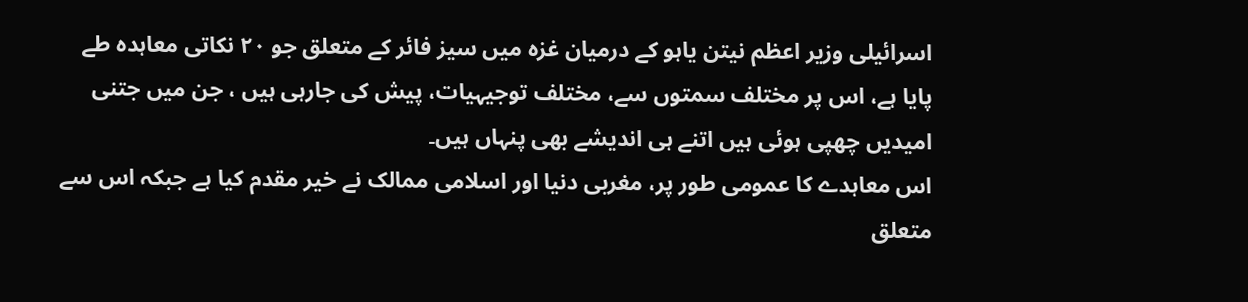اسرائیلی وزیر اعظم نیتن یاہو کے درمیان غزہ میں سیز فائر کے متعلق جو ۲۰ نکاتی معاہدہ طے پایا ہے، اس پر مختلف سمتوں سے، مختلف توجیہیات، پیش کی جارہی ہیں ، جن میں جتنی امیدیں چھپی ہوئی ہیں اتنے ہی اندیشے بھی پنہاں ہیں۔
اس معاہدے کا عمومی طور پر، مغربی دنیا اور اسلامی ممالک نے خیر مقدم کیا ہے جبکہ اس سے متعلق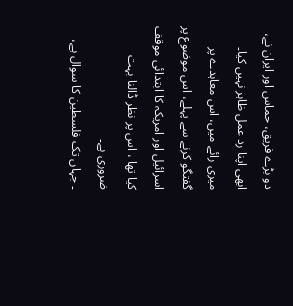دو بڑے فریق، حماس اور ایران نے، ابھی اپنا رد عمل ظاہر نہیں کیا۔
میری رائے میں، اس معاہدے پر گفتگو کرنے سے پہلے، اس موضوع پر اسرائیل اور امریکہ کا ابتدائی موقف کیا تھا ، اس پر نظر ڈالنا بہت ضروری ہے۔
۔ جہاں تک فلسطین کا سوال ہے،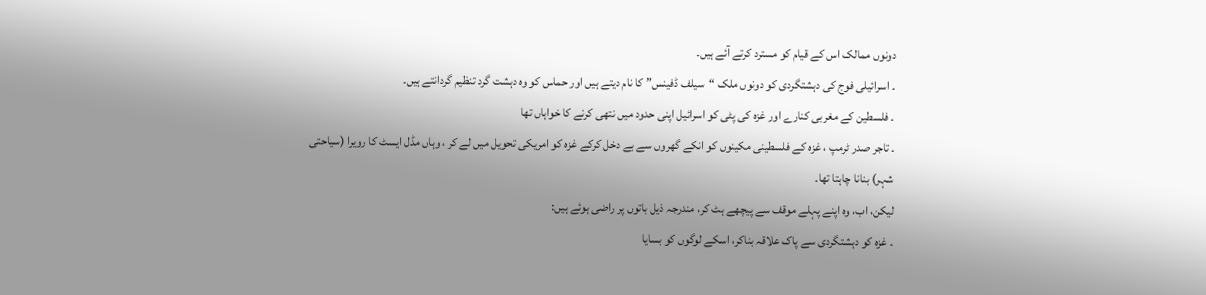دونوں ممالک اس کے قیام کو مسترد کرتے آئے ہیں۔
۔ اسرائیلی فوج کی دہشتگردی کو دونوں ملک “سیلف ڈفینس” کا نام دیتے ہیں اور حماس کو وہ دہشت گرد تنظیم گردانتے ہیں۔
۔ فلسطین کے مغربی کنارے اور غزہ کی پٹی کو اسرائیل اپنی حدود میں نتھی کرنے کا خواہاں تھا
۔ تاجر صدر ٹرمپ ، غزہ کے فلسطینی مکینوں کو انکے گھروں سے بے دخل کرکے غزہ کو امریکی تحویل میں لے کر ، وہاں مڈل ایسٹ کا رویرا (سیاحتی شہر) بنانا چاہتا تھا۔
لیکن، اب، وہ اپنے پہلے موقف سے پیچھے ہٹ کر، مندرجہ ذیل باتوں پر راضی ہوئے ہیں:
۔ غزہ کو دہشتگردی سے پاک علاقہ بناکر، اسکے لوگوں کو بسایا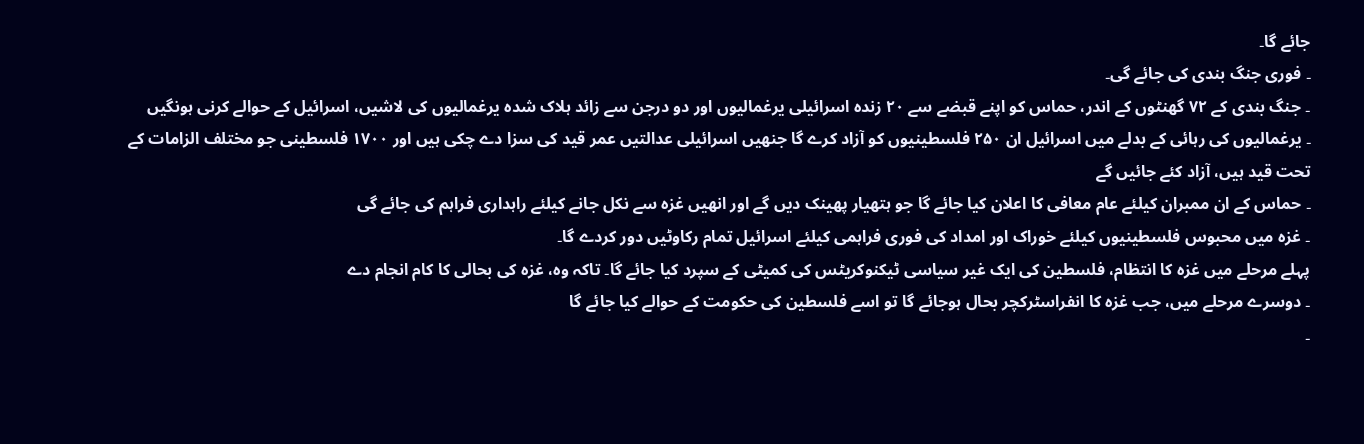جائے گا۔
۔ فوری جنگ بندی کی جائے گی۔
۔ جنگ بندی کے ۷۲ گھنٹوں کے اندر، حماس کو اپنے قبضے سے ۲۰ زندہ اسرائیلی یرغمالیوں اور دو درجن سے زائد ہلاک شدہ یرغمالیوں کی لاشیں، اسرائیل کے حوالے کرنی ہونگیں
۔ یرغمالیوں کی رہائی کے بدلے میں اسرائیل ان ۲۵۰ فلسطینیوں کو آزاد کرے گا جنھیں اسرائیلی عدالتیں عمر قید کی سزا دے چکی ہیں اور ۱۷۰۰ فلسطینی جو مختلف الزامات کے تحت قید ہیں، آزاد کئے جائیں گے
۔ حماس کے ان ممبران کیلئے عام معافی کا اعلان کیا جائے گا جو ہتھیار پھینک دیں گے اور انھیں غزہ سے نکل جانے کیلئے راہداری فراہم کی جائے گی
۔ غزہ میں محبوس فلسطینیوں کیلئے خوراک اور امداد کی فوری فراہمی کیلئے اسرائیل تمام رکاوٹیں دور کردے گا۔
پہلے مرحلے میں غزہ کا انتظام، فلسطین کی ایک غیر سیاسی ٹیکنوکریٹس کی کمیٹی کے سپرد کیا جائے گا۔ تاکہ وہ، غزہ کی بحالی کا کام انجام دے
۔ دوسرے مرحلے میں، جب غزہ کا انفراسٹرکچر بحال ہوجائے گا تو اسے فلسطین کی حکومت کے حوالے کیا جائے گا
۔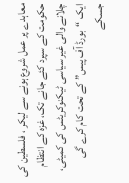معاہدے پر عمل شروع ہونے سے لیکر ، فلسطین کی حکومت کے سپرد کئے جانے تک، غزہ کے انتظام چلانے والی غیر سیاسی ٹیکنوکریٹس کی کمیٹی، ایک “بورڈ آف پیس” کے تحت کام کرے گی جسکے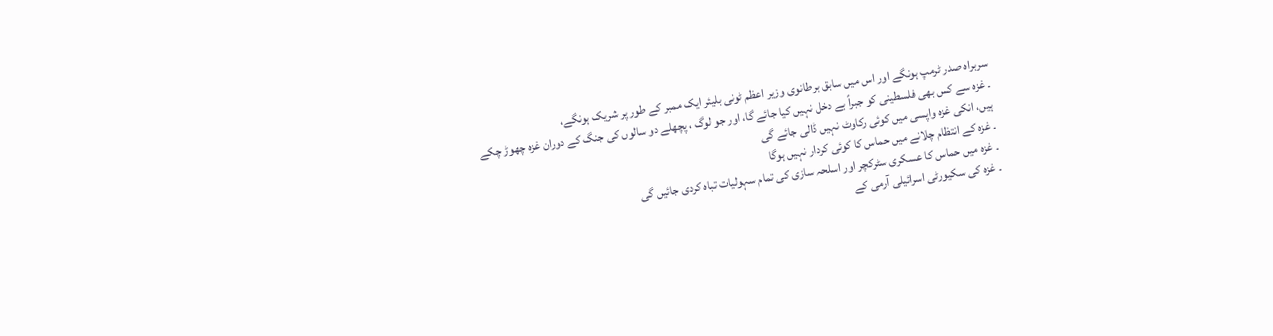سربراہ صدر ٹرمپ ہونگے اور اس میں سابق برطانوی وزیر اعظم ٹونی بلیئر ایک ممبر کے طور پر شریک ہونگے،
۔ غزہ سے کس بھی فلسطینی کو جبراً بے دخل نہیں کیا جائے گا، اور جو لوگ ، پچھلے دو سالوں کی جنگ کے دوران غزہ چھوڑ چکے ہیں، انکی غزہ واپسی میں کوئی رکاوٹ نہیں ڈالی جائے گی
۔ غزہ کے انتظام چلانے میں حماس کا کوئی کردار نہیں ہوگا
۔ غزہ میں حماس کا عسکری سٹرکچر اور اسلحہ سازی کی تمام سہولیات تباہ کردی جائیں گی
۔ غزہ کی سکیورٹی اسرائیلی آرمی کے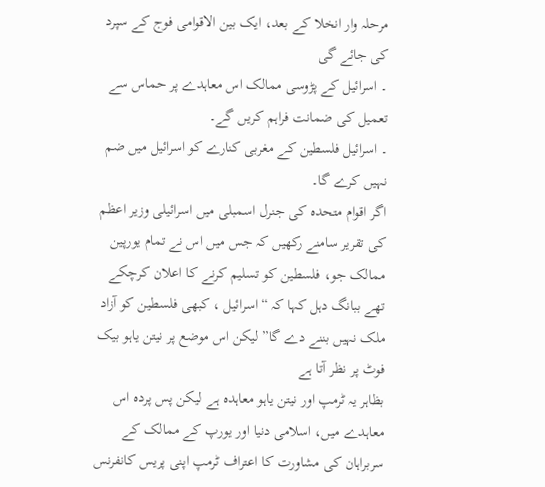مرحلہ وار انخلا کے بعد، ایک بین الاقوامی فوج کے سپرد کی جائے گی
۔ اسرائیل کے پڑوسی ممالک اس معاہدے پر حماس سے تعمیل کی ضمانت فراہم کریں گے۔
۔ اسرائیل فلسطین کے مغربی کنارے کو اسرائیل میں ضم نہیں کرے گا۔
اگر اقوام متحدہ کی جنرل اسمبلی میں اسرائیلی وزیر اعظم کی تقریر سامنے رکھیں کہ جس میں اس نے تمام یورپین ممالک جو، فلسطین کو تسلیم کرنے کا اعلان کرچکے تھے ببانگ دہل کہا کہ “اسرائیل ، کبھی فلسطین کو آزاد ملک نہیں بننے دے گا” لیکن اس موضع پر نیتن یاہو بیک فوٹ پر نظر آتا ہے
بظاہر یہ ٹرمپ اور نیتن یاہو معاہدہ ہے لیکن پس پردہ اس معاہدے میں، اسلامی دنیا اور یورپ کے ممالک کے سربراہان کی مشاورت کا اعتراف ٹرمپ اپنی پریس کانفرنس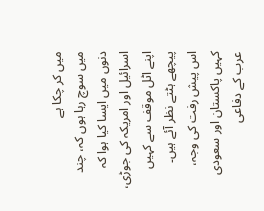میں کر چکا ہے
میں سوچ رہا ہوں کہ، چند دنوں میں ایسا کیا ہوا کہ اسرائیل اور امریکہ کی جوڑی، اپنے اٹل موقف سے کہیں پیچھے ہٹتے نظر آئے ہیں۔
اس پیش رفت کی وجہ، کہیں پاکستان اور سعودی عرب کے دفاعی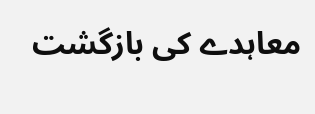معاہدے کی بازگشت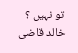تو نہیں ؟
خالد قاضی